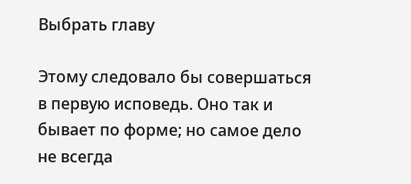Выбрать главу

Этому следовало бы совершаться в первую исповедь. Оно так и бывает по форме; но самое дело не всегда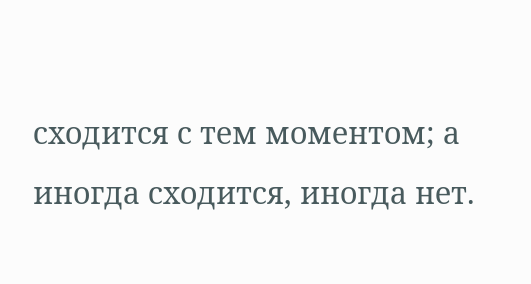сходится с тем моментом; а иногда сходится, иногда нет.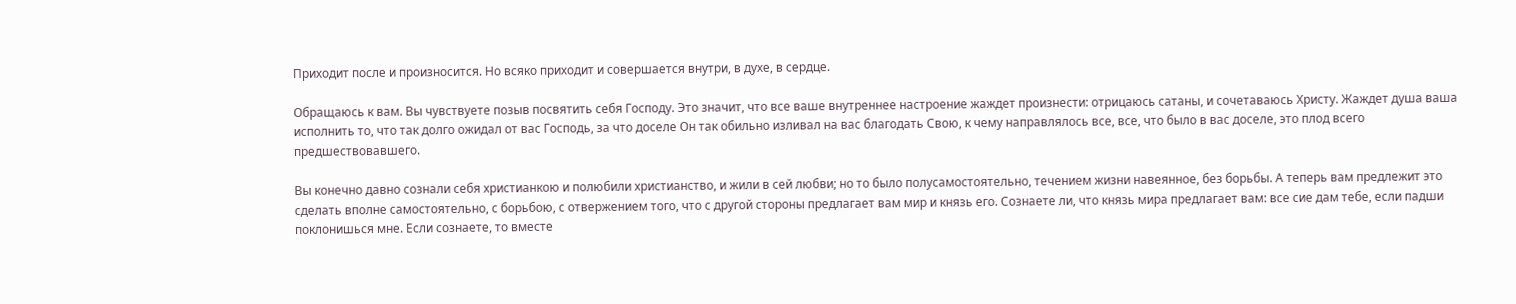Приходит после и произносится. Но всяко приходит и совершается внутри, в духе, в сердце.

Обращаюсь к вам. Вы чувствуете позыв посвятить себя Господу. Это значит, что все ваше внутреннее настроение жаждет произнести: отрицаюсь сатаны, и сочетаваюсь Христу. Жаждет душа ваша исполнить то, что так долго ожидал от вас Господь, за что доселе Он так обильно изливал на вас благодать Свою, к чему направлялось все, все, что было в вас доселе, это плод всего предшествовавшего.

Вы конечно давно сознали себя христианкою и полюбили христианство, и жили в сей любви; но то было полусамостоятельно, течением жизни навеянное, без борьбы. А теперь вам предлежит это сделать вполне самостоятельно, с борьбою, с отвержением того, что с другой стороны предлагает вам мир и князь его. Сознаете ли, что князь мира предлагает вам: все сие дам тебе, если падши поклонишься мне. Если сознаете, то вместе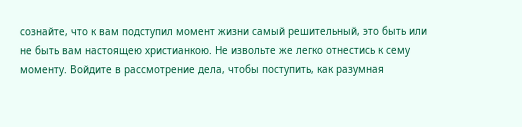сознайте, что к вам подступил момент жизни самый решительный, это быть или не быть вам настоящею христианкою. Не извольте же легко отнестись к сему моменту. Войдите в рассмотрение дела, чтобы поступить, как разумная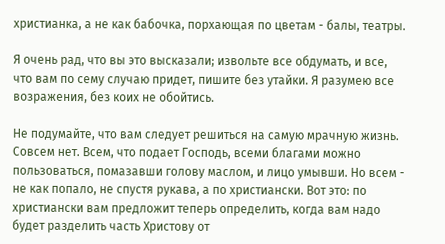христианка, а не как бабочка, порхающая по цветам - балы, театры.

Я очень рад, что вы это высказали; извольте все обдумать, и все, что вам по сему случаю придет, пишите без утайки. Я разумею все возражения, без коих не обойтись.

Не подумайте, что вам следует решиться на самую мрачную жизнь. Совсем нет. Всем, что подает Господь, всеми благами можно пользоваться, помазавши голову маслом, и лицо умывши. Но всем - не как попало, не спустя рукава, а по христиански. Вот это: по христиански вам предложит теперь определить, когда вам надо будет разделить часть Христову от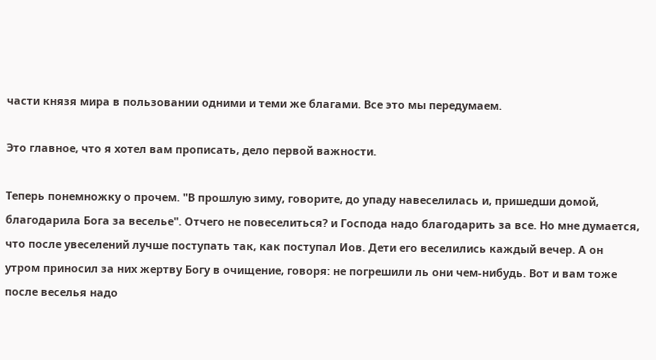части князя мира в пользовании одними и теми же благами. Все это мы передумаем.

Это главное, что я хотел вам прописать, дело первой важности.

Теперь понемножку о прочем. "В прошлую зиму, говорите, до упаду навеселилась и, пришедши домой, благодарила Бога за веселье". Отчего не повеселиться? и Господа надо благодарить за все. Но мне думается, что после увеселений лучше поступать так, как поступал Иов. Дети его веселились каждый вечер. А он утром приносил за них жертву Богу в очищение, говоря: не погрешили ль они чем-нибудь. Вот и вам тоже после веселья надо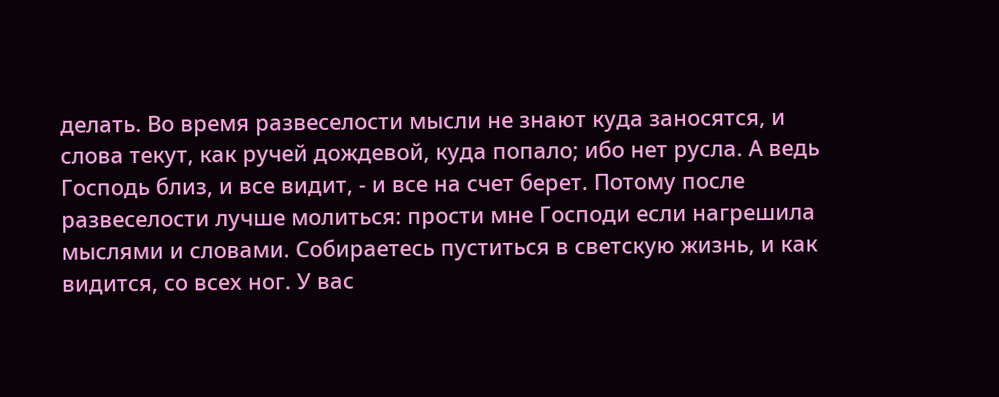делать. Во время развеселости мысли не знают куда заносятся, и слова текут, как ручей дождевой, куда попало; ибо нет русла. А ведь Господь близ, и все видит, - и все на счет берет. Потому после развеселости лучше молиться: прости мне Господи если нагрешила мыслями и словами. Собираетесь пуститься в светскую жизнь, и как видится, со всех ног. У вас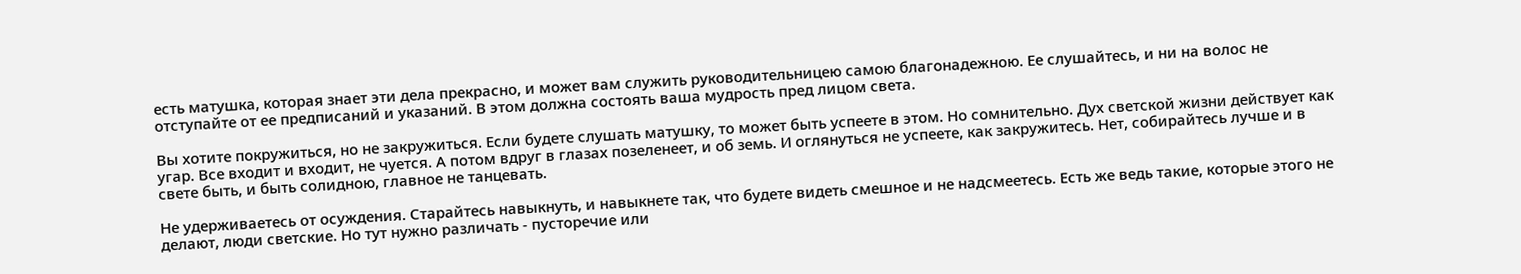есть матушка, которая знает эти дела прекрасно, и может вам служить руководительницею самою благонадежною. Ее слушайтесь, и ни на волос не отступайте от ее предписаний и указаний. В этом должна состоять ваша мудрость пред лицом света.

Вы хотите покружиться, но не закружиться. Если будете слушать матушку, то может быть успеете в этом. Но сомнительно. Дух светской жизни действует как угар. Все входит и входит, не чуется. А потом вдруг в глазах позеленеет, и об земь. И оглянуться не успеете, как закружитесь. Нет, собирайтесь лучше и в свете быть, и быть солидною, главное не танцевать.

Не удерживаетесь от осуждения. Старайтесь навыкнуть, и навыкнете так, что будете видеть смешное и не надсмеетесь. Есть же ведь такие, которые этого не делают, люди светские. Но тут нужно различать - пусторечие или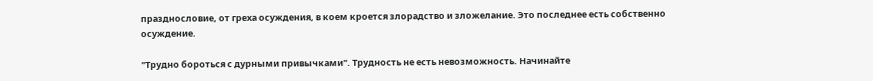празднословие, от греха осуждения, в коем кроется злорадство и зложелание. Это последнее есть собственно осуждение.

"Трудно бороться с дурными привычками". Трудность не есть невозможность. Начинайте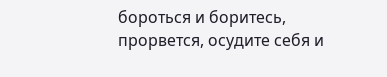бороться и боритесь, прорвется, осудите себя и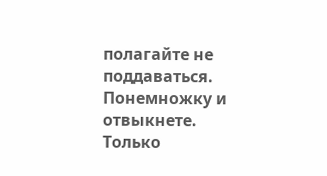полагайте не поддаваться. Понемножку и отвыкнете. Только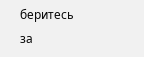беритесь за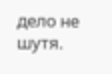дело не шутя.